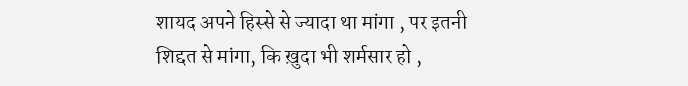शायद अपने हिस्से से ज्यादा था मांगा , पर इतनी शिद्दत से मांगा, कि ख़ुदा भी शर्मसार हो ,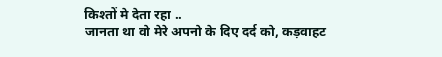किश्तों मे देता रहा ..
जानता था वो मेरे अपनो के दिए दर्द को, कड़वाहट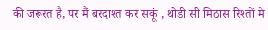की जरूरत है, पर मैं बरदाश्त कर सकूं , थोडी सी मिठास रिश्तों मे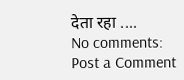देता रहा ....
No comments:
Post a Comment